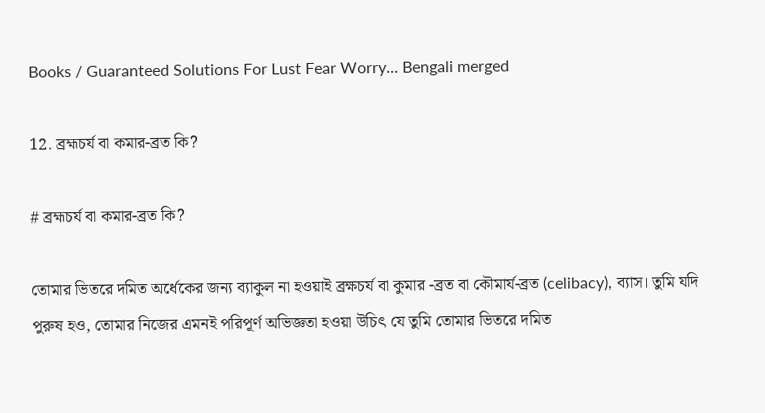Books / Guaranteed Solutions For Lust Fear Worry... Bengali merged

12. ব্রহ্মচর্য বা কমার-ব্রত কি?

# ব্রহ্মচর্য বা কমার-ব্রত কি?

তোমার ভিতরে দমিত অর্ধেকের জন্য ব্যাকুল না হওয়াই ব্রক্ষচর্য বা কুমার -ব্রত বা কৌমার্য-ব্রত (celibacy), ব্যাস। তুমি যদি পুরুষ হও, তোমার নিজের এমনই পরিপূর্ণ অভিজ্ঞতা হওয়া উচিৎ যে তুমি তোমার ভিতরে দমিত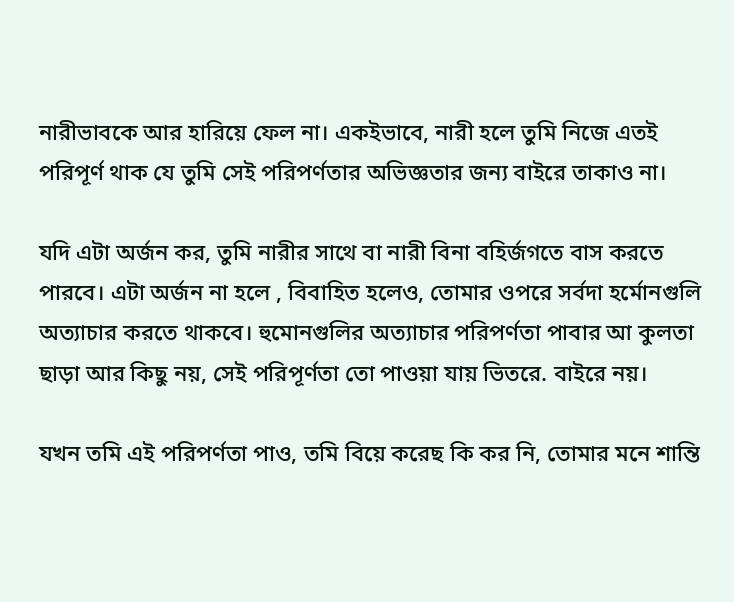নারীভাবকে আর হারিয়ে ফেল না। একইভাবে, নারী হলে তুমি নিজে এতই পরিপূর্ণ থাক যে তুমি সেই পরিপর্ণতার অভিজ্ঞতার জন্য বাইরে তাকাও না।

যদি এটা অর্জন কর, তুমি নারীর সাথে বা নারী বিনা বহির্জগতে বাস করতে পারবে। এটা অর্জন না হলে , বিবাহিত হলেও, তোমার ওপরে সর্বদা হর্মোনগুলি অত্যাচার করতে থাকবে। হুমোনগুলির অত্যাচার পরিপর্ণতা পাবার আ কুলতা ছাড়া আর কিছু নয়, সেই পরিপূর্ণতা তো পাওয়া যায় ভিতরে. বাইরে নয়।

যখন তমি এই পরিপর্ণতা পাও, তমি বিয়ে করেছ কি কর নি, তোমার মনে শান্তি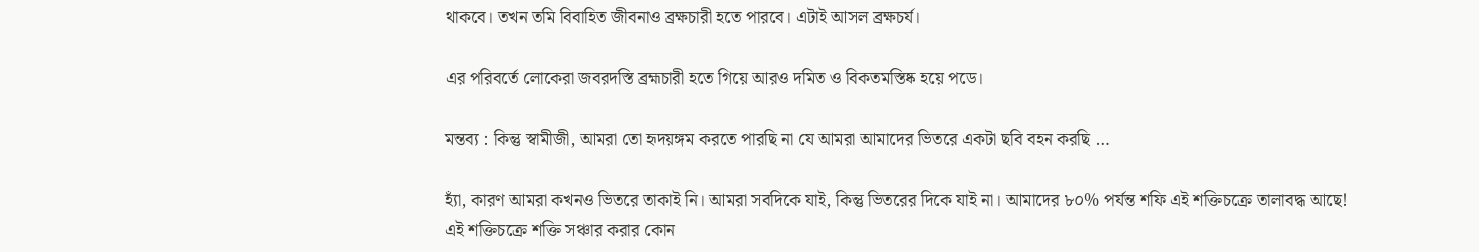থাকবে। তখন তমি বিবাহিত জীবনাও ব্রক্ষচারী হতে পারবে। এটাই আসল ব্রক্ষচর্য।

এর পরিবর্তে লোকেরা জবরদস্তি ব্রহ্মচারী হতে গিয়ে আরও দমিত ও বিকতমস্তিষ্ক হয়ে পডে।

মন্তব্য : কিন্তু স্বামীজী, আমরা তো হৃদয়ঙ্গম করতে পারছি না যে আমরা আমাদের ভিতরে একটা ছবি বহন করছি …

হ্যাঁ, কারণ আমরা কখনও ভিতরে তাকাই নি। আমরা সবদিকে যাই, কিন্তু ভিতরের দিকে যাই না। আমাদের ৮০% পর্যন্ত শফি এই শক্তিচক্রে তালাবদ্ধ আছে! এই শক্তিচক্রে শক্তি সঞ্চার করার কোন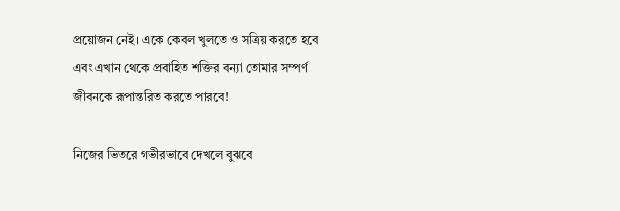প্রয়োজন নেই। একে কেবল খুলতে ও সত্রিয় করতে হবে এবং এখান থেকে প্রবাহিত শক্তির বন্যা তোমার সম্পর্ণ জীবনকে রূপান্তরিত করতে পারবে!

নিজের ভিতরে গভীরভাবে দেখলে বুঝবে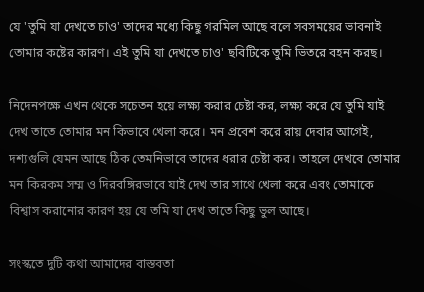যে 'তুমি যা দেখতে চাও' তাদের মধ্যে কিছু গরমিল আছে বলে সবসময়ের ভাবনাই তোমার কষ্টের কারণ। এই তুমি যা দেখতে চাও' ছবিটিকে তুমি ভিতরে বহন করছ।

নিদেনপক্ষে এখন থেকে সচেতন হয়ে লক্ষ্য করার চেষ্টা কর, লক্ষ্য করে যে তুমি যাই দেখ তাতে তোমার মন কিভাবে খেলা করে। মন প্রবেশ করে রায় দেবার আগেই, দশ্যগুলি যেমন আছে ঠিক তেমনিভাবে তাদের ধরার চেষ্টা কর। তাহলে দেখবে তোমার মন কিরকম সম্ম ও দিরবঙ্গিরভাবে যাই দেখ তার সাথে খেলা করে এবং তোমাকে বিশ্বাস করানোর কারণ হয় যে তমি যা দেখ তাতে কিছু ভুল আছে।

সংস্কতে দুটি কথা আমাদের বাস্তবতা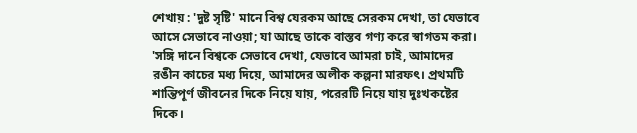শেখায় : 'দুষ্ট সৃষ্টি' মানে বিশ্ব যেরকম আছে সেরকম দেখা, তা যেভাবে আসে সেভাবে নাওয়া; যা আছে তাকে বাস্তব গণ্য করে স্বাগতম করা। 'সঙ্গি দানে বিশ্বকে সেভাবে দেখা, যেভাবে আমরা চাই, আমাদের রঙীন কাচের মধ্য দিয়ে, আমাদের অলীক কল্পনা মারফৎ। প্রথমটি শান্তিপূর্ণ জীবনের দিকে নিয়ে যায়, পরেরটি নিয়ে যায় দুঃখকষ্টের দিকে।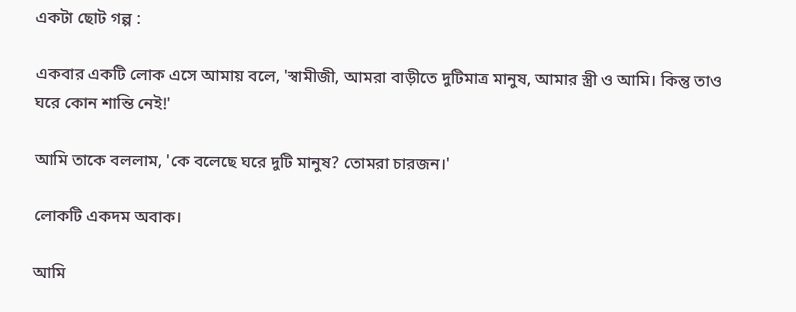একটা ছোট গল্প :

একবার একটি লোক এসে আমায় বলে, 'স্বামীজী, আমরা বাড়ীতে দুটিমাত্র মানুষ, আমার স্ত্রী ও আমি। কিন্তু তাও ঘরে কোন শান্তি নেই!'

আমি তাকে বললাম, 'কে বলেছে ঘরে দুটি মানুষ? তোমরা চারজন।'

লোকটি একদম অবাক।

আমি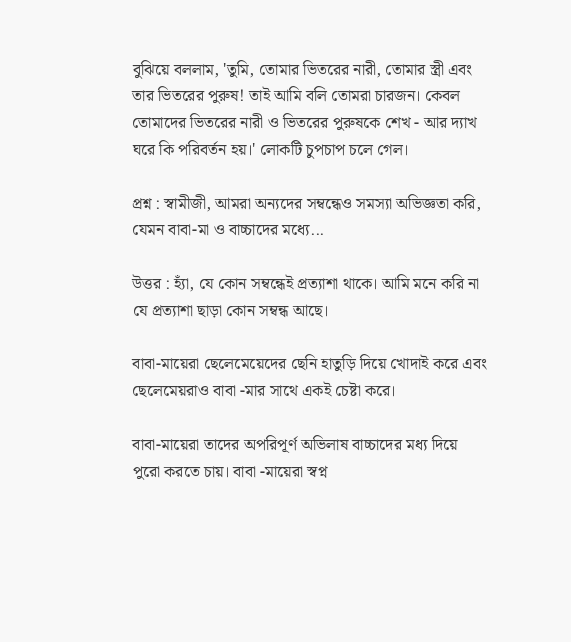বুঝিয়ে বললাম, 'তুমি, তোমার ভিতরের নারী, তোমার স্ত্রী এবং তার ভিতরের পুরুষ! তাই আমি বলি তোমরা চারজন। কেবল তোমাদের ভিতরের নারী ও ভিতরের পুরুষকে শেখ - আর দ্যাখ ঘরে কি পরিবর্তন হয়।' লোকটি চুপচাপ চলে গেল।

প্রশ্ন : স্বামীজী, আমরা অন্যদের সম্বন্ধেও সমস্যা অভিজ্ঞতা করি, যেমন বাবা-মা ও বাচ্চাদের মধ্যে...

উত্তর : হ্যাঁ, যে কোন সম্বন্ধেই প্রত্যাশা থাকে। আমি মনে করি না যে প্রত্যাশা ছাড়া কোন সম্বন্ধ আছে।

বাবা-মায়েরা ছেলেমেয়েদের ছেনি হাতুড়ি দিয়ে খোদাই করে এবং ছেলেমেয়রাও বাবা -মার সাথে একই চেষ্টা করে।

বাবা-মায়েরা তাদের অপরিপূর্ণ অভিলাষ বাচ্চাদের মধ্য দিয়ে পুরো করতে চায়। বাবা -মায়েরা স্বপ্ন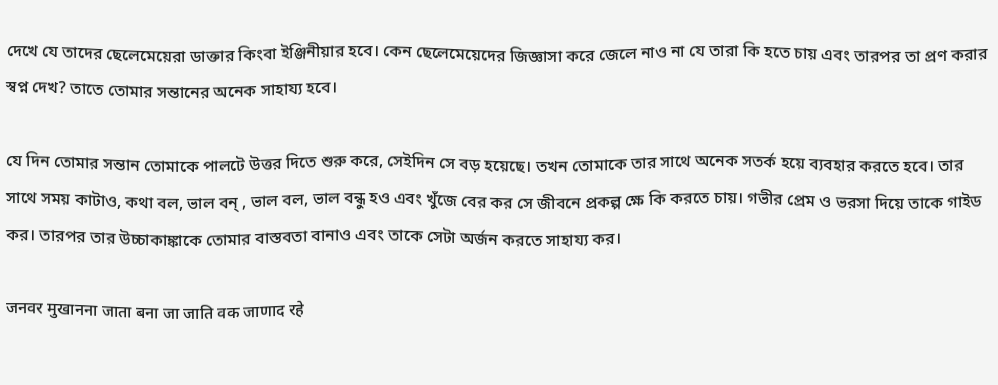দেখে যে তাদের ছেলেমেয়েরা ডাক্তার কিংবা ইঞ্জিনীয়ার হবে। কেন ছেলেমেয়েদের জিজ্ঞাসা করে জেলে নাও না যে তারা কি হতে চায় এবং তারপর তা প্রণ করার স্বপ্ন দেখ? তাতে তোমার সন্তানের অনেক সাহায্য হবে।

যে দিন তোমার সন্তান তোমাকে পালটে উত্তর দিতে শুরু করে, সেইদিন সে বড় হয়েছে। তখন তোমাকে তার সাথে অনেক সতর্ক হয়ে ব্যবহার করতে হবে। তার সাথে সময় কাটাও, কথা বল, ভাল বন্ , ভাল বল, ভাল বন্ধু হও এবং খুঁজে বের কর সে জীবনে প্রকল্প ক্ষে কি করতে চায়। গভীর প্রেম ও ভরসা দিয়ে তাকে গাইড কর। তারপর তার উচ্চাকাঙ্কাকে তোমার বাস্তবতা বানাও এবং তাকে সেটা অর্জন করতে সাহায্য কর।

जनवर मुखानना जाता बना जा जाति वक जाणाद रहे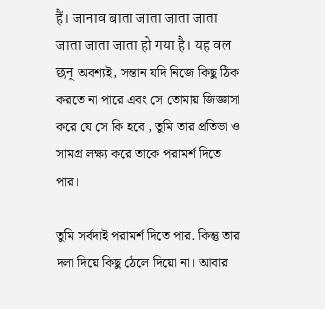हैं। जानाव बाता जाता जाता जाता जाता जाता जाता हो गया है। यह वल छन् অবশ্যই, সন্তান যদি নিজে কিছু ঠিক করতে না পারে এবং সে তোমায় জিজ্ঞাসা করে যে সে কি হবে , তুমি তার প্রতিভা ও সামগ্র লক্ষ্য করে তাকে পরামর্শ দিতে পার।

তুমি সর্বদাই পরামর্শ দিতে পার. কিন্তু তার দলা দিয়ে কিছু ঠেলে দিয়ো না। আবার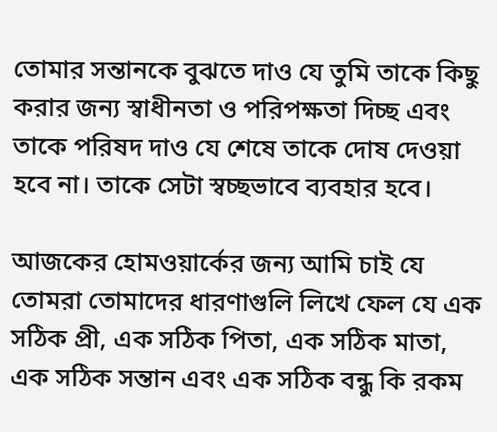তোমার সন্তানকে বুঝতে দাও যে তুমি তাকে কিছু করার জন্য স্বাধীনতা ও পরিপক্ষতা দিচ্ছ এবং তাকে পরিষদ দাও যে শেষে তাকে দোষ দেওয়া হবে না। তাকে সেটা স্বচ্ছভাবে ব্যবহার হবে।

আজকের হোমওয়ার্কের জন্য আমি চাই যে তোমরা তোমাদের ধারণাগুলি লিখে ফেল যে এক সঠিক প্রী, এক সঠিক পিতা, এক সঠিক মাতা, এক সঠিক সন্তান এবং এক সঠিক বন্ধু কি রকম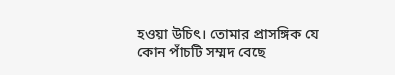হওয়া উচিৎ। তোমার প্রাসঙ্গিক যে কোন পাঁচটি সম্মদ বেছে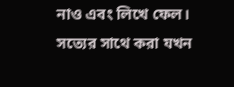নাও এবং লিখে ফেল। সত্যের সাথে করা যখন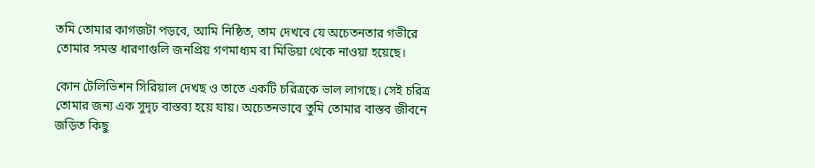তমি তোমার কাগজটা পড়বে, আমি নিষ্ঠিত, তাম দেখবে যে অচেতনতার গভীরে তোমার সমস্ত ধারণাগুলি জনপ্রিয় গণমাধ্যম বা মিডিয়া থেকে নাওয়া হয়েছে।

কোন টেলিভিশন সিরিয়াল দেখছ ও তাতে একটি চরিত্রকে ভাল লাগছে। সেই চরিত্র তোমার জন্য এক সুদৃঢ় বাস্তব্য হয়ে যায়। অচেতনভাবে তুমি তোমার বাস্তব জীবনে জড়িত কিছু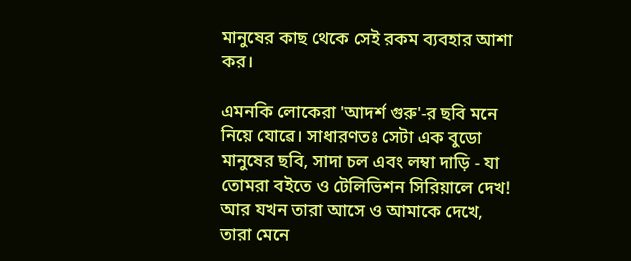মানুষের কাছ থেকে সেই রকম ব্যবহার আশা কর।

এমনকি লোকেরা 'আদর্শ গুরু'-র ছবি মনে নিয়ে যোৱে। সাধারণতঃ সেটা এক বুডো মানুষের ছবি, সাদা চল এবং লম্বা দাড়ি - যা তোমরা বইতে ও টেলিভিশন সিরিয়ালে দেখ! আর যখন তারা আসে ও আমাকে দেখে, তারা মেনে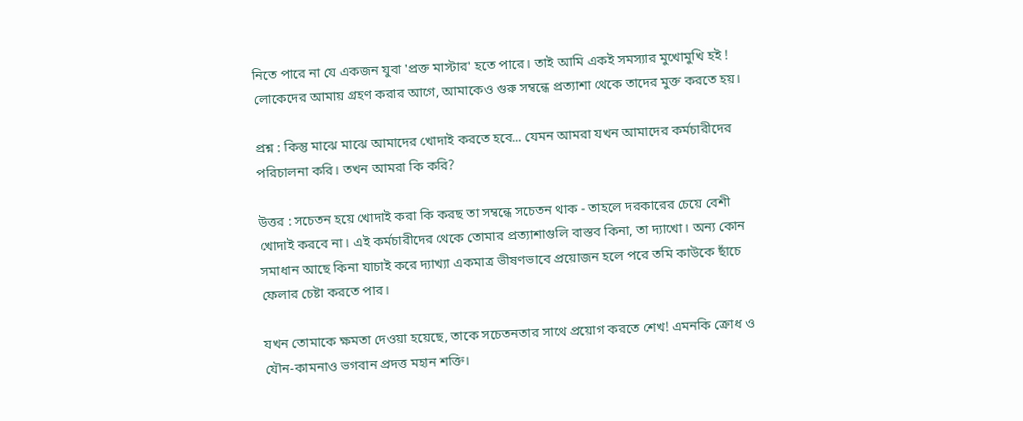নিতে পারে না যে একজন যুবা 'প্রক্ত মাস্টার' হতে পারে। তাই আমি একই সমস্যার মুখোমুখি হই ! লোকেদের আমায় গ্রহণ করার আগে, আমাকেও গুরু সম্বন্ধে প্রত্যাশা থেকে তাদের মুক্ত করতে হয়।

প্রশ্ন : কিন্তু মাঝে মাঝে আমাদের খোদাই করতে হবে... যেমন আমরা যখন আমাদের কর্মচারীদের পরিচালনা করি। তখন আমরা কি করি?

উত্তর : সচেতন হয়ে খোদাই করা কি করছ তা সম্বন্ধে সচেতন থাক - তাহলে দরকারের চেয়ে বেশী খোদাই করবে না। এই কর্মচারীদের থেকে তোমার প্রত্যাশাগুলি বাস্তব কিনা, তা দ্যাখো। অন্য কোন সমাধান আছে কিনা যাচাই করে দ্যাখ্যা একমাত্র ভীষণভাবে প্রয়োজন হলে পরে তমি কাউকে ছাঁচে ফেলার চেষ্টা করতে পার।

যখন তোমাকে ক্ষমতা দেওয়া হয়েছে, তাকে সচেতনতার সাথে প্রয়োগ করতে শেখ! এমনকি ক্রোধ ও যৌন-কামনাও ভগবান প্রদত্ত মহান শক্তি।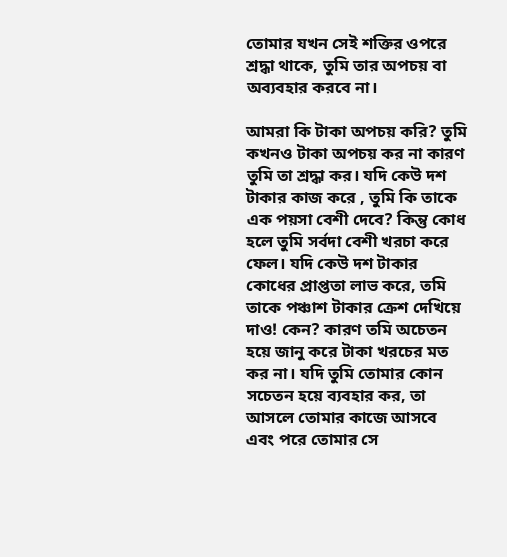তোমার যখন সেই শক্তির ওপরে শ্রদ্ধা থাকে, তুমি তার অপচয় বা অব্যবহার করবে না।

আমরা কি টাকা অপচয় করি? তুমি কখনও টাকা অপচয় কর না কারণ তুমি তা শ্রদ্ধা কর। যদি কেউ দশ টাকার কাজ করে , তুমি কি তাকে এক পয়সা বেশী দেবে? কিন্তু কোধ হলে তুমি সর্বদা বেশী খরচা করে ফেল। যদি কেউ দশ টাকার কোধের প্রাপ্ততা লাভ করে, তমি তাকে পঞ্চাশ টাকার ক্রেশ দেখিয়ে দাও! কেন? কারণ তমি অচেতন হয়ে জানু করে টাকা খরচের মত কর না। যদি তুমি তোমার কোন সচেতন হয়ে ব্যবহার কর, তা আসলে তোমার কাজে আসবে এবং পরে তোমার সে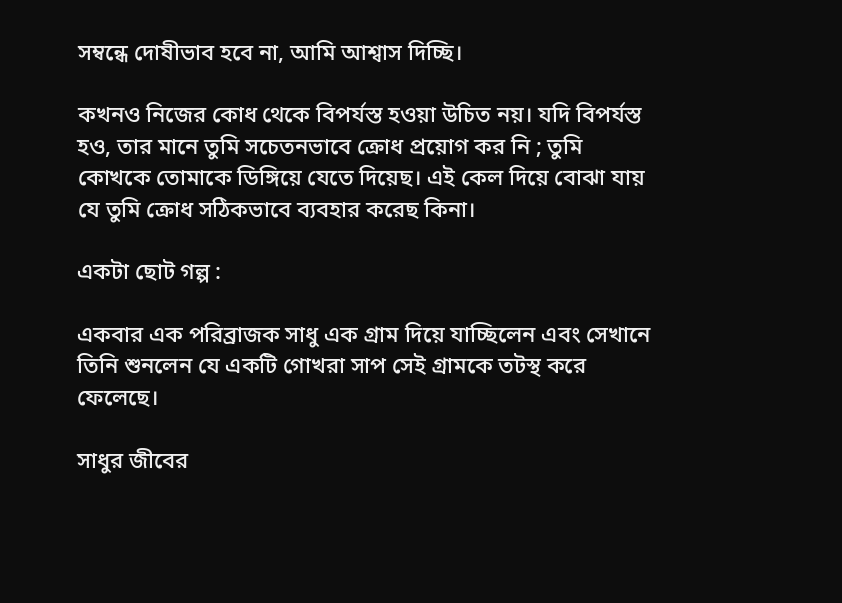সম্বন্ধে দোষীভাব হবে না, আমি আশ্বাস দিচ্ছি।

কখনও নিজের কোধ থেকে বিপর্যস্ত হওয়া উচিত নয়। যদি বিপর্যস্ত হও, তার মানে তুমি সচেতনভাবে ক্রোধ প্রয়োগ কর নি ; তুমি কোখকে তোমাকে ডিঙ্গিয়ে যেতে দিয়েছ। এই কেল দিয়ে বোঝা যায় যে তুমি ক্রোধ সঠিকভাবে ব্যবহার করেছ কিনা।

একটা ছোট গল্প :

একবার এক পরিব্রাজক সাধু এক গ্রাম দিয়ে যাচ্ছিলেন এবং সেখানে তিনি শুনলেন যে একটি গোখরা সাপ সেই গ্রামকে তটস্থ করে ফেলেছে।

সাধুর জীবের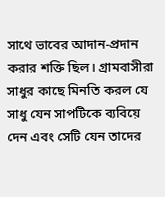সাথে ভাবের আদান-প্রদান করার শক্তি ছিল। গ্রামবাসীরা সাধুর কাছে মিনতি করল যে সাধু যেন সাপটিকে ব্যবিয়ে দেন এবং সেটি যেন তাদের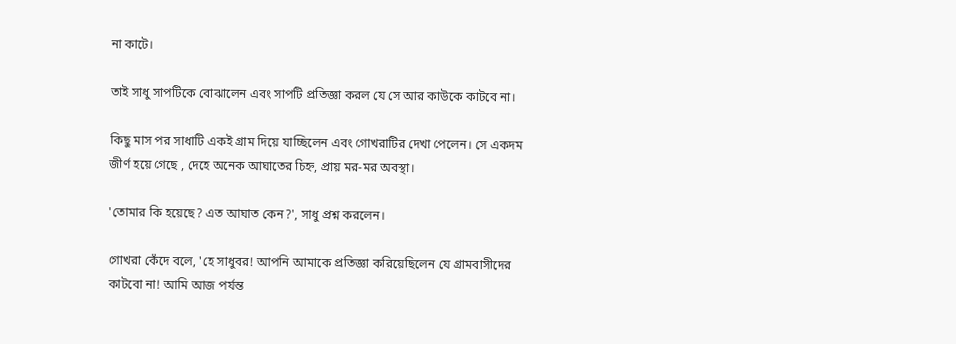না কাটে।

তাই সাধু সাপটিকে বোঝালেন এবং সাপটি প্রতিজ্ঞা করল যে সে আর কাউকে কাটবে না।

কিছু মাস পর সাধাটি একই গ্রাম দিয়ে যাচ্ছিলেন এবং গোখরাটির দেখা পেলেন। সে একদম জীর্ণ হয়ে গেছে , দেহে অনেক আঘাতের চিহ্ন, প্রায় মর-মর অবস্থা।

'তোমার কি হয়েছে? এত আঘাত কেন?', সাধু প্রশ্ন করলেন।

গোখরা কেঁদে বলে, 'হে সাধুবর! আপনি আমাকে প্রতিজ্ঞা করিয়েছিলেন যে গ্রামবাসীদের কাটবো না! আমি আজ পর্যন্ত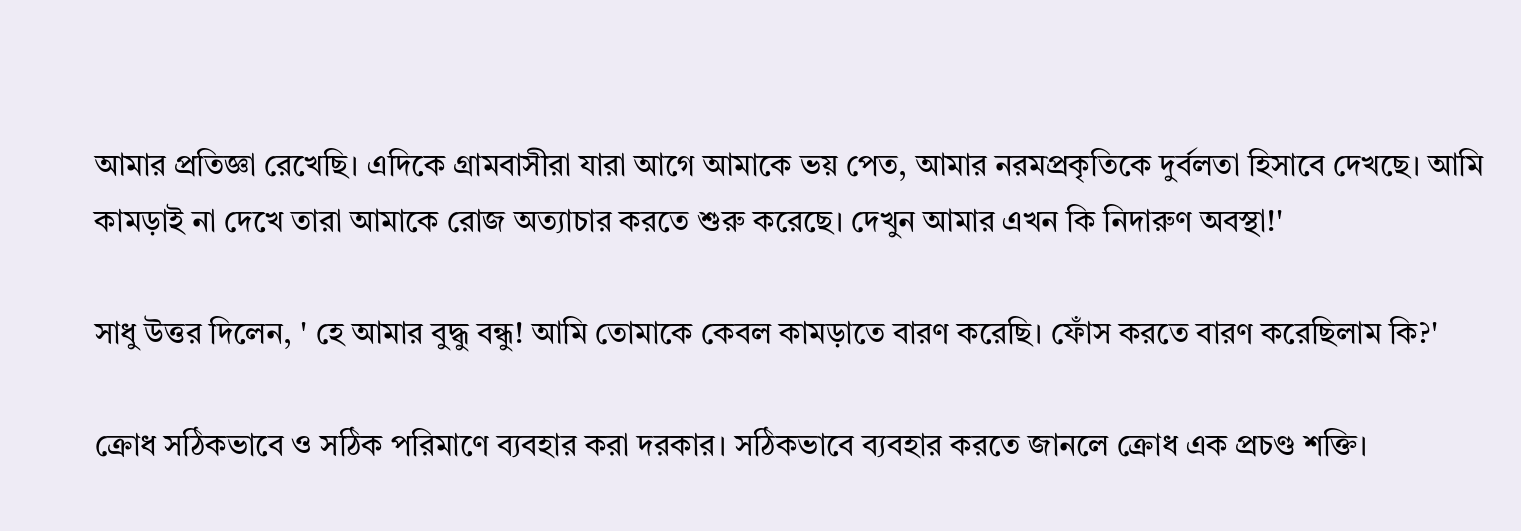আমার প্রতিজ্ঞা রেখেছি। এদিকে গ্রামবাসীরা যারা আগে আমাকে ভয় পেত, আমার নরমপ্রকৃতিকে দুর্বলতা হিসাবে দেখছে। আমি কামড়াই না দেখে তারা আমাকে রোজ অত্যাচার করতে শুরু করেছে। দেখুন আমার এখন কি নিদারুণ অবস্থা!'

সাধু উত্তর দিলেন, ' হে আমার বুদ্ধু বন্ধু! আমি তোমাকে কেবল কামড়াতে বারণ করেছি। ফোঁস করতে বারণ করেছিলাম কি?'

ক্রোধ সঠিকভাবে ও সঠিক পরিমাণে ব্যবহার করা দরকার। সঠিকভাবে ব্যবহার করতে জানলে ক্রোধ এক প্রচণ্ড শক্তি।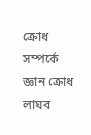ক্রোধ সম্পর্কে জ্ঞান ক্রোধ লাঘব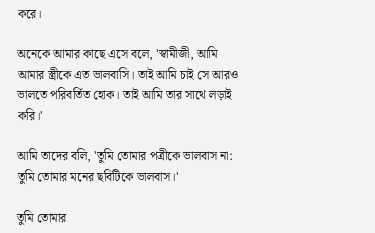করে।

অনেকে আমার কাছে এসে বলে, 'স্বামীজী, আমি আমার স্ত্রীকে এত ভালবাসি। তাই আমি চাই সে আরও ভালতে পরিবর্তিত হোক। তাই আমি তার সাথে লড়াই করি।'

আমি তাদের বলি, 'তুমি তোমার পত্রীকে ভালবাস না: তুমি তোমার মনের ছবিটিকে ভালবাস।'

তুমি তোমার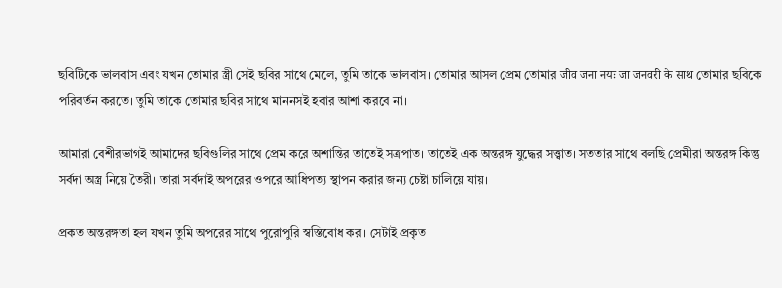ছবিটিকে ভালবাস এবং যখন তোমার স্ত্রী সেই ছবির সাথে মেলে, তুমি তাকে ভালবাস। তোমার আসল প্রেম তোমার जीव जना नयः जा जनवरी के साथ তোমার ছবিকে পরিবর্তন করতে। তুমি তাকে তোমার ছবির সাথে মাননসই হবার আশা করবে না।

আমারা বেশীরভাগই আমাদের ছবিগুলির সাথে প্রেম করে অশান্তির তাতেই সত্রপাত। তাতেই এক অন্তরঙ্গ যুদ্ধের সত্ত্বাত। সততার সাথে বলছি প্রেমীরা অন্তরঙ্গ কিন্তু সর্বদা অস্ত্র নিয়ে তৈরী। তারা সর্বদাই অপরের ওপরে আধিপত্য স্থাপন করার জন্য চেষ্টা চালিয়ে যায়।

প্রকত অন্তরঙ্গতা হল যখন তুমি অপরের সাথে পুরোপুরি স্বস্তিবোধ কর। সেটাই প্রকৃত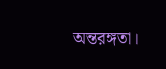অন্তরঙ্গতা।